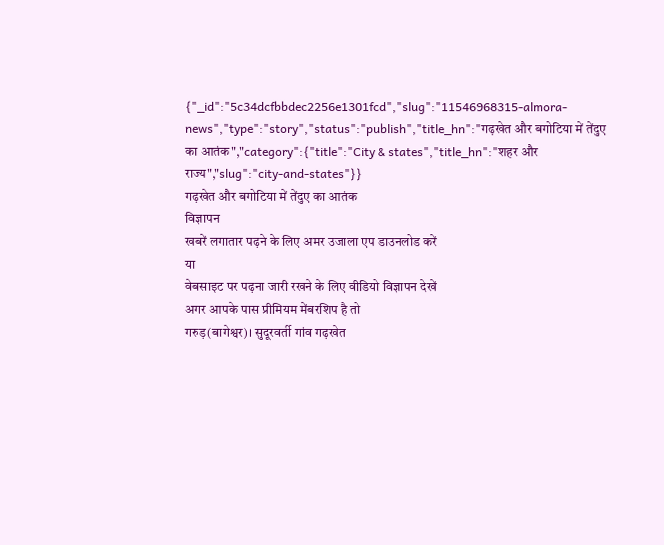{"_id":"5c34dcfbbdec2256e1301fcd","slug":"11546968315-almora-news","type":"story","status":"publish","title_hn":"गढ़खेत और बगोटिया में तेंदुए का आतंक","category":{"title":"City & states","title_hn":"शहर और राज्य","slug":"city-and-states"}}
गढ़खेत और बगोटिया में तेंदुए का आतंक
विज्ञापन
खबरें लगातार पढ़ने के लिए अमर उजाला एप डाउनलोड करें
या
वेबसाइट पर पढ़ना जारी रखने के लिए वीडियो विज्ञापन देखें
अगर आपके पास प्रीमियम मेंबरशिप है तो
गरुड़(बागेश्वर)। सुदूरवर्ती गांव गढ़खेत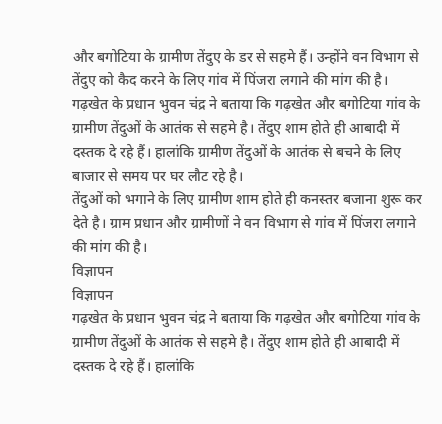और बगोटिया के ग्रामीण तेंदुए के डर से सहमे हैं। उन्होंने वन विभाग से तेंदुए को कैद करने के लिए गांव में पिंजरा लगाने की मांग की है।
गढ़खेत के प्रधान भुवन चंद्र ने बताया कि गढ़खेत और बगोटिया गांव के ग्रामीण तेंदुओं के आतंक से सहमे है। तेंदुए शाम होते ही आबादी में दस्तक दे रहे हैं। हालांकि ग्रामीण तेंदुओं के आतंक से बचने के लिए बाजार से समय पर घर लौट रहे है।
तेंदुओं को भगाने के लिए ग्रामीण शाम होते ही कनस्तर बजाना शुरू कर देते है। ग्राम प्रधान और ग्रामीणों ने वन विभाग से गांव में पिंजरा लगाने की मांग की है।
विज्ञापन
विज्ञापन
गढ़खेत के प्रधान भुवन चंद्र ने बताया कि गढ़खेत और बगोटिया गांव के ग्रामीण तेंदुओं के आतंक से सहमे है। तेंदुए शाम होते ही आबादी में दस्तक दे रहे हैं। हालांकि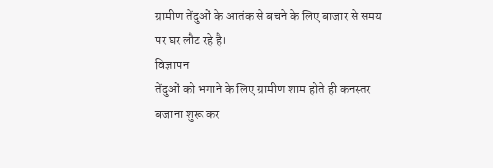ग्रामीण तेंदुओं के आतंक से बचने के लिए बाजार से समय पर घर लौट रहे है।
विज्ञापन
तेंदुओं को भगाने के लिए ग्रामीण शाम होते ही कनस्तर बजाना शुरू कर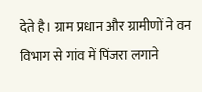देते है। ग्राम प्रधान और ग्रामीणों ने वन विभाग से गांव में पिंजरा लगाने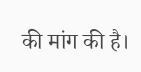की मांग की है।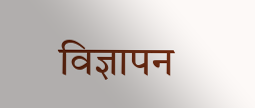विज्ञापन